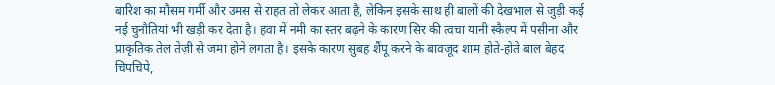बारिश का मौसम गर्मी और उमस से राहत तो लेकर आता है, लेकिन इसके साथ ही बालों की देखभाल से जुड़ी कई नई चुनौतियां भी खड़ी कर देता है। हवा में नमी का स्तर बढ़ने के कारण सिर की त्वचा यानी स्कैल्प में पसीना और प्राकृतिक तेल तेज़ी से जमा होने लगता है। इसके कारण सुबह शैंपू करने के बावजूद शाम होते-होते बाल बेहद चिपचिपे,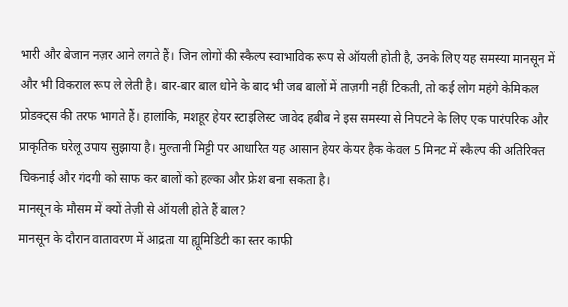भारी और बेजान नज़र आने लगते हैं। जिन लोगों की स्कैल्प स्वाभाविक रूप से ऑयली होती है, उनके लिए यह समस्या मानसून में और भी विकराल रूप ले लेती है। बार-बार बाल धोने के बाद भी जब बालों में ताज़गी नहीं टिकती, तो कई लोग महंगे केमिकल प्रोडक्ट्स की तरफ भागते हैं। हालांकि, मशहूर हेयर स्टाइलिस्ट जावेद हबीब ने इस समस्या से निपटने के लिए एक पारंपरिक और प्राकृतिक घरेलू उपाय सुझाया है। मुल्तानी मिट्टी पर आधारित यह आसान हेयर केयर हैक केवल 5 मिनट में स्कैल्प की अतिरिक्त चिकनाई और गंदगी को साफ कर बालों को हल्का और फ्रेश बना सकता है।
मानसून के मौसम में क्यों तेज़ी से ऑयली होते हैं बाल?
मानसून के दौरान वातावरण में आद्रता या ह्यूमिडिटी का स्तर काफी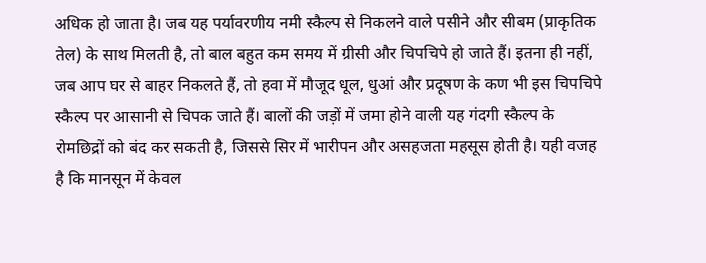अधिक हो जाता है। जब यह पर्यावरणीय नमी स्कैल्प से निकलने वाले पसीने और सीबम (प्राकृतिक तेल) के साथ मिलती है, तो बाल बहुत कम समय में ग्रीसी और चिपचिपे हो जाते हैं। इतना ही नहीं, जब आप घर से बाहर निकलते हैं, तो हवा में मौजूद धूल, धुआं और प्रदूषण के कण भी इस चिपचिपे स्कैल्प पर आसानी से चिपक जाते हैं। बालों की जड़ों में जमा होने वाली यह गंदगी स्कैल्प के रोमछिद्रों को बंद कर सकती है, जिससे सिर में भारीपन और असहजता महसूस होती है। यही वजह है कि मानसून में केवल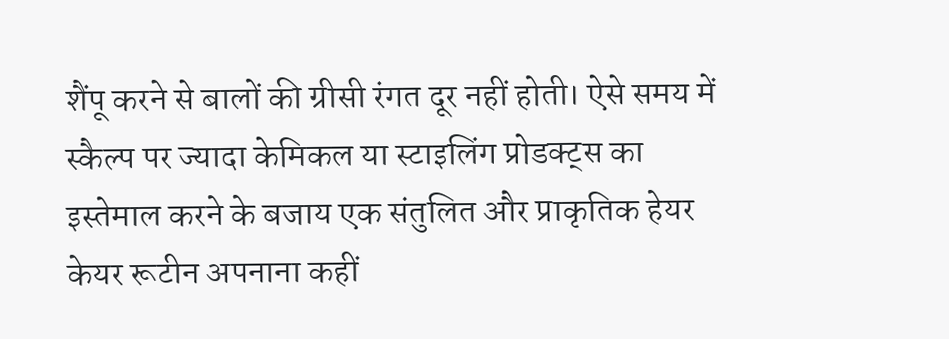शैंपू करने से बालों की ग्रीसी रंगत दूर नहीं होती। ऐसे समय में स्कैल्प पर ज्यादा केमिकल या स्टाइलिंग प्रोडक्ट्स का इस्तेमाल करने के बजाय एक संतुलित और प्राकृतिक हेयर केयर रूटीन अपनाना कहीं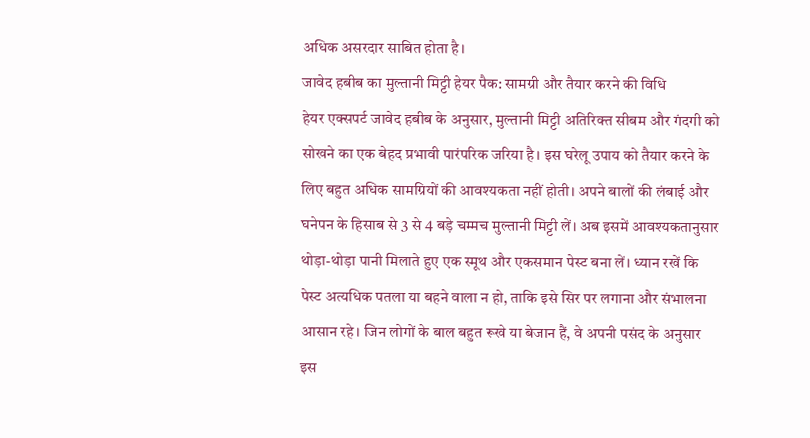अधिक असरदार साबित होता है।
जावेद हबीब का मुल्तानी मिट्टी हेयर पैक: सामग्री और तैयार करने की विधि
हेयर एक्सपर्ट जावेद हबीब के अनुसार, मुल्तानी मिट्टी अतिरिक्त सीबम और गंदगी को सोखने का एक बेहद प्रभावी पारंपरिक जरिया है। इस घरेलू उपाय को तैयार करने के लिए बहुत अधिक सामग्रियों की आवश्यकता नहीं होती। अपने बालों की लंबाई और घनेपन के हिसाब से 3 से 4 बड़े चम्मच मुल्तानी मिट्टी लें। अब इसमें आवश्यकतानुसार थोड़ा-थोड़ा पानी मिलाते हुए एक स्मूथ और एकसमान पेस्ट बना लें। ध्यान रखें कि पेस्ट अत्यधिक पतला या बहने वाला न हो, ताकि इसे सिर पर लगाना और संभालना आसान रहे। जिन लोगों के बाल बहुत रूखे या बेजान हैं, वे अपनी पसंद के अनुसार इस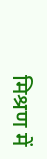मिश्रण में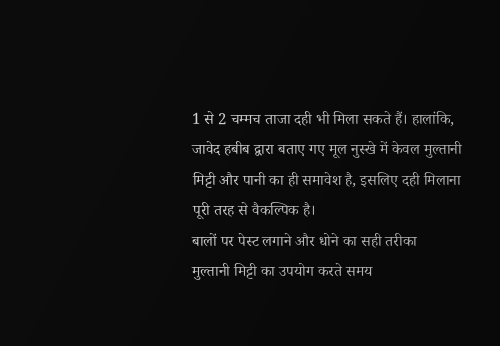1 से 2 चम्मच ताजा दही भी मिला सकते हैं। हालांकि, जावेद हबीब द्वारा बताए गए मूल नुस्खे में केवल मुल्तानी मिट्टी और पानी का ही समावेश है, इसलिए दही मिलाना पूरी तरह से वैकल्पिक है।
बालों पर पेस्ट लगाने और धोने का सही तरीका
मुल्तानी मिट्टी का उपयोग करते समय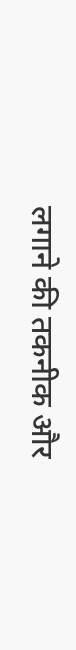लगाने की तकनीक और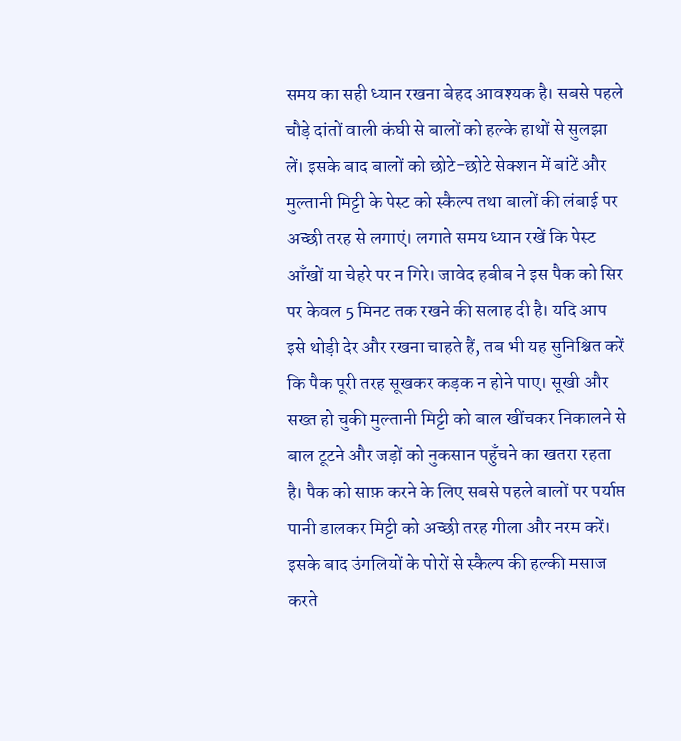समय का सही ध्यान रखना बेहद आवश्यक है। सबसे पहले चौड़े दांतों वाली कंघी से बालों को हल्के हाथों से सुलझा लें। इसके बाद बालों को छोटे-छोटे सेक्शन में बांटें और मुल्तानी मिट्टी के पेस्ट को स्कैल्प तथा बालों की लंबाई पर अच्छी तरह से लगाएं। लगाते समय ध्यान रखें कि पेस्ट आँखों या चेहरे पर न गिरे। जावेद हबीब ने इस पैक को सिर पर केवल 5 मिनट तक रखने की सलाह दी है। यदि आप इसे थोड़ी देर और रखना चाहते हैं, तब भी यह सुनिश्चित करें कि पैक पूरी तरह सूखकर कड़क न होने पाए। सूखी और सख्त हो चुकी मुल्तानी मिट्टी को बाल खींचकर निकालने से बाल टूटने और जड़ों को नुकसान पहुँचने का खतरा रहता है। पैक को साफ़ करने के लिए सबसे पहले बालों पर पर्याप्त पानी डालकर मिट्टी को अच्छी तरह गीला और नरम करें। इसके बाद उंगलियों के पोरों से स्कैल्प की हल्की मसाज करते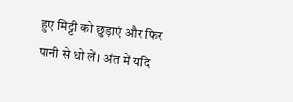हुए मिट्टी को छुड़ाएं और फिर पानी से धो लें। अंत में यदि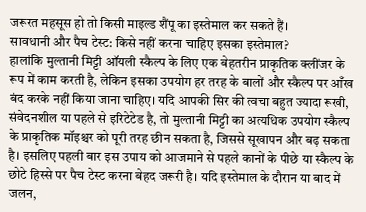जरूरत महसूस हो तो किसी माइल्ड शैंपू का इस्तेमाल कर सकते हैं।
सावधानी और पैच टेस्ट: किसे नहीं करना चाहिए इसका इस्तेमाल?
हालांकि मुल्तानी मिट्टी ऑयली स्कैल्प के लिए एक बेहतरीन प्राकृतिक क्लींजर के रूप में काम करती है, लेकिन इसका उपयोग हर तरह के बालों और स्कैल्प पर आँख बंद करके नहीं किया जाना चाहिए। यदि आपकी सिर की त्वचा बहुत ज्यादा रूखी, संवेदनशील या पहले से इरिटेटेड है, तो मुल्तानी मिट्टी का अत्यधिक उपयोग स्कैल्प के प्राकृतिक मॉइश्चर को पूरी तरह छीन सकता है, जिससे सूखापन और बढ़ सकता है। इसलिए पहली बार इस उपाय को आजमाने से पहले कानों के पीछे या स्कैल्प के छोटे हिस्से पर पैच टेस्ट करना बेहद जरूरी है। यदि इस्तेमाल के दौरान या बाद में जलन,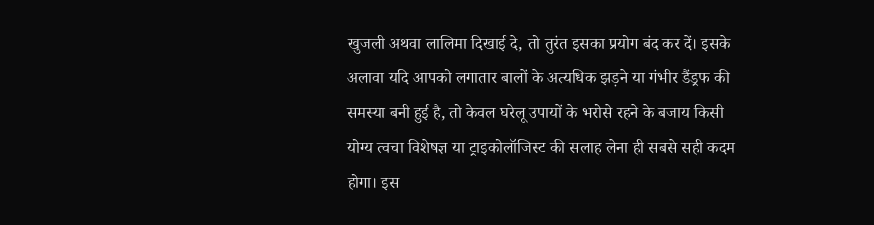खुजली अथवा लालिमा दिखाई दे, तो तुरंत इसका प्रयोग बंद कर दें। इसके अलावा यदि आपको लगातार बालों के अत्यधिक झड़ने या गंभीर डैंड्रफ की समस्या बनी हुई है, तो केवल घरेलू उपायों के भरोसे रहने के बजाय किसी योग्य त्वचा विशेषज्ञ या ट्राइकोलॉजिस्ट की सलाह लेना ही सबसे सही कदम होगा। इस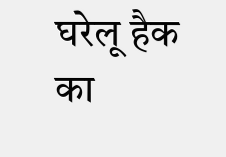घरेलू हैक का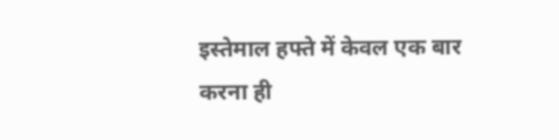इस्तेमाल हफ्ते में केवल एक बार करना ही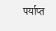पर्याप्त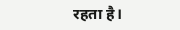रहता है।